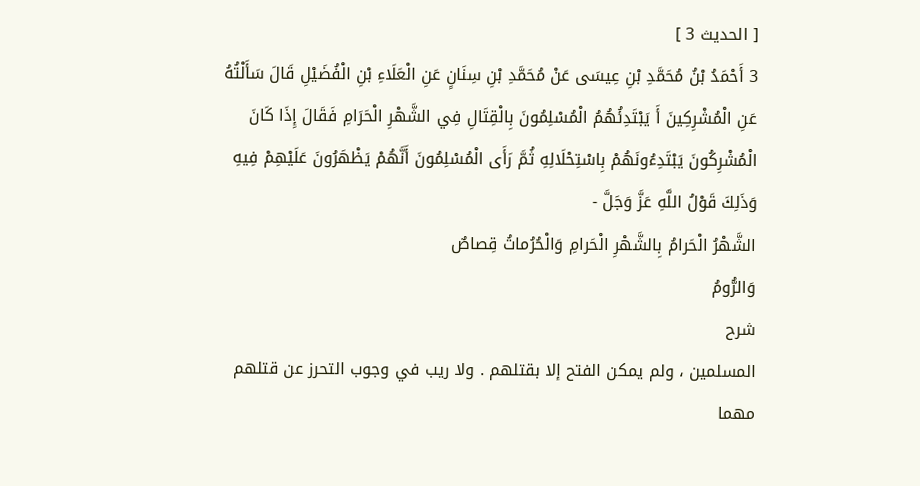[ الحديث 3 ]
3 أَحْمَدُ بْنُ مُحَمَّدِ بْنِ عِيسَى عَنْ مُحَمَّدِ بْنِ سِنَانٍ عَنِ الْعَلَاءِ بْنِ الْفُضَيْلِ قَالَ سَأَلْتُهُ عَنِ الْمُشْرِكِينَ أَ يَبْتَدِئُهُمُ الْمُسْلِمُونَ بِالْقِتَالِ فِي الشَّهْرِ الْحَرَامِ فَقَالَ إِذَا كَانَ الْمُشْرِكُونَ يَبْتَدِءُونَهُمْ بِاسْتِحْلَالِهِ ثُمَّ رَأَى الْمُسْلِمُونَ أَنَّهُمْ يَظْهَرُونَ عَلَيْهِمْ فِيهِ وَذَلِكَ قَوْلُ اللَّهِ عَزَّ وَجَلَّ -
الشَّهْرُ الْحَرامُ بِالشَّهْرِ الْحَرامِ وَالْحُرُماتُ قِصاصٌ
وَالرُّومُ
شرح
المسلمين ، ولم يمكن الفتح إلا بقتلهم . ولا ريب في وجوب التحرز عن قتلهم مهما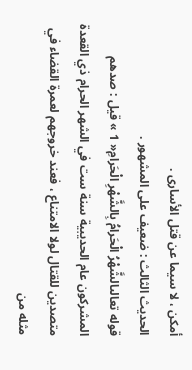أمكن ، لا سيما عن قتل الأسارى .
الحديث الثالث : ضعيف على المشهور .
قوله تعالىالشَّهْرُ الْحَرامُ بِالشَّهْرِ الْحَرامِ« 1 » قيل : صدهم المشركون عام الحديبية سنة ست في الشهر الحرام ذي القعدة متصدين للقتال لولا الامتناع ، فعند خروجهم لعمرة القضاء في مثله من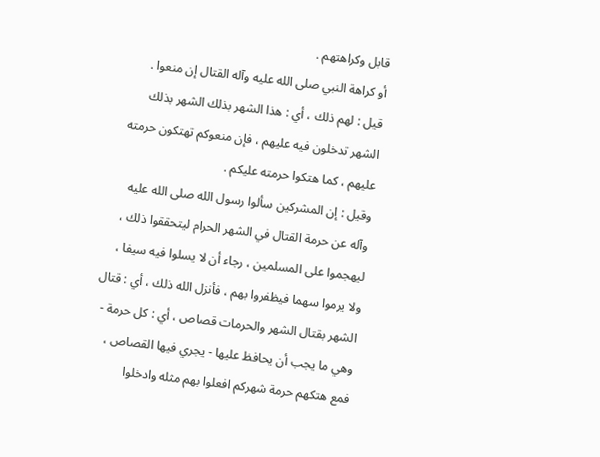قابل وكراهتهم .
أو كراهة النبي صلى الله عليه وآله القتال إن منعوا .
قيل : لهم ذلك ، أي : هذا الشهر بذلك الشهر بذلك الشهر تدخلون فيه عليهم ، فإن منعوكم تهتكون حرمته عليهم ، كما هتكوا حرمته عليكم .
وقيل : إن المشركين سألوا رسول الله صلى الله عليه وآله عن حرمة القتال في الشهر الحرام ليتحققوا ذلك ، ليهجموا على المسلمين ، رجاء أن لا يسلوا فيه سيفا ، ولا يرموا سهما فيظفروا بهم ، فأنزل الله ذلك ، أي : قتال الشهر بقتال الشهر والحرمات قصاص ، أي : كل حرمة - وهي ما يجب أن يحافظ عليها - يجري فيها القصاص ، فمع هتكهم حرمة شهركم افعلوا بهم مثله وادخلوا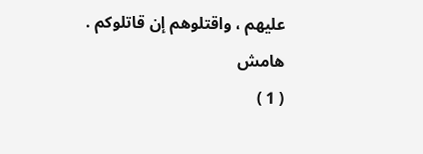عليهم ، واقتلوهم إن قاتلوكم .
هامش
( 1 )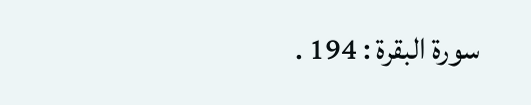سورة البقرة : 194 .